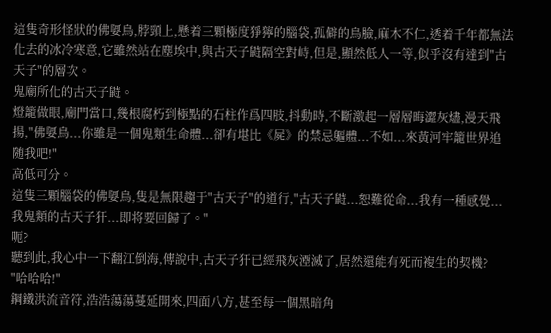這隻奇形怪狀的佛娿鳥,脖頸上,懸着三顆極度猙獰的腦袋,孤僻的鳥臉,麻木不仁,透着千年都無法化去的冰冷寒意,它雖然站在塵埃中,與古天子鼭隔空對峙,但是,顯然低人一等,似乎沒有達到"古天子"的層次。
鬼廟所化的古天子鼭。
燈籠做眼,廟門當口,幾根腐朽到極點的石柱作爲四肢,抖動時,不斷激起一層層晦澀灰燼,漫天飛揚,"佛娿鳥...你雖是一個鬼類生命體...卻有堪比《屍》的禁忌軀體...不如...來黃河牢籠世界追随我吧!"
高低可分。
這隻三顆腦袋的佛娿鳥,隻是無限趨于"古天子"的道行,"古天子鼭...恕難從命...我有一種感覺...我鬼類的古天子犴...即将要回歸了。"
呃?
聽到此,我心中一下翻江倒海,傳說中,古天子犴已經飛灰湮滅了,居然還能有死而複生的契機?
"哈哈哈!"
鋼鐵洪流音符,浩浩蕩蕩蔓延開來,四面八方,甚至每一個黑暗角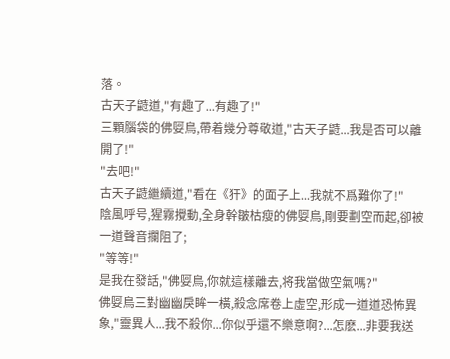落。
古天子鼭道,"有趣了...有趣了!"
三顆腦袋的佛娿鳥,帶着幾分尊敬道,"古天子鼭...我是否可以離開了!"
"去吧!"
古天子鼭繼續道,"看在《犴》的面子上...我就不爲難你了!"
陰風呼号,猩霧攪動,全身幹皺枯瘦的佛娿鳥,剛要劃空而起,卻被一道聲音攔阻了;
"等等!"
是我在發話,"佛娿鳥,你就這樣離去,将我當做空氣嗎?"
佛娿鳥三對幽幽戾眸一橫,殺念席卷上虛空,形成一道道恐怖異象,"靈異人...我不殺你...你似乎還不樂意啊?...怎麽...非要我送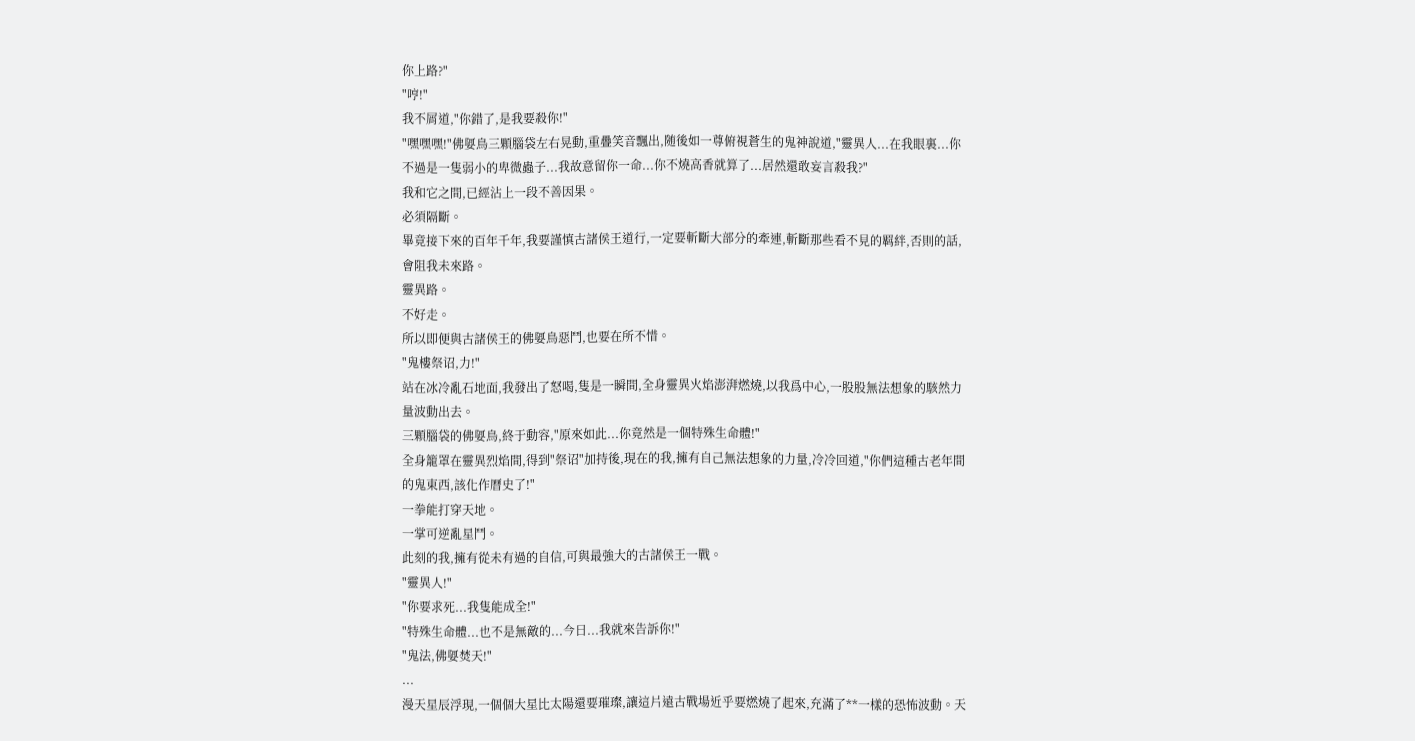你上路?"
"哼!"
我不屑道,"你錯了,是我要殺你!"
"嘿嘿嘿!"佛娿鳥三顆腦袋左右晃動,重疊笑音飄出,随後如一尊俯視蒼生的鬼神說道,"靈異人...在我眼裏...你不過是一隻弱小的卑微蟲子...我故意留你一命...你不燒高香就算了...居然還敢妄言殺我?"
我和它之間,已經沾上一段不善因果。
必須隔斷。
畢竟接下來的百年千年,我要謹慎古諸侯王道行,一定要斬斷大部分的牽連,斬斷那些看不見的羁絆,否則的話,會阻我未來路。
靈異路。
不好走。
所以即便與古諸侯王的佛娿鳥惡鬥,也要在所不惜。
"鬼樓祭诏,力!"
站在冰冷亂石地面,我發出了怒喝,隻是一瞬間,全身靈異火焰澎湃燃燒,以我爲中心,一股股無法想象的駭然力量波動出去。
三顆腦袋的佛娿鳥,終于動容,"原來如此...你竟然是一個特殊生命體!"
全身籠罩在靈異烈焰間,得到"祭诏"加持後,現在的我,擁有自己無法想象的力量,冷冷回道,"你們這種古老年間的鬼東西,該化作曆史了!"
一拳能打穿天地。
一掌可逆亂星鬥。
此刻的我,擁有從未有過的自信,可與最強大的古諸侯王一戰。
"靈異人!"
"你要求死...我隻能成全!"
"特殊生命體...也不是無敵的...今日...我就來告訴你!"
"鬼法,佛娿焚天!"
...
漫天星辰浮現,一個個大星比太陽還要璀璨,讓這片遠古戰場近乎要燃燒了起來,充滿了**一樣的恐怖波動。天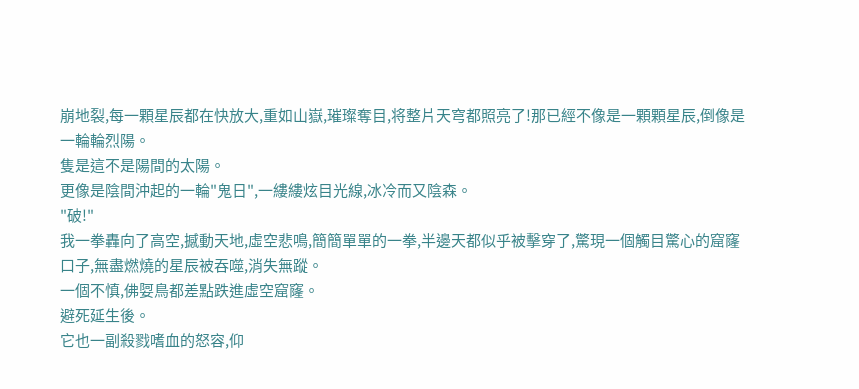崩地裂,每一顆星辰都在快放大,重如山嶽,璀璨奪目,将整片天穹都照亮了!那已經不像是一顆顆星辰,倒像是一輪輪烈陽。
隻是這不是陽間的太陽。
更像是陰間沖起的一輪"鬼日",一縷縷炫目光線,冰冷而又陰森。
"破!"
我一拳轟向了高空,撼動天地,虛空悲鳴,簡簡單單的一拳,半邊天都似乎被擊穿了,驚現一個觸目驚心的窟窿口子,無盡燃燒的星辰被吞噬,消失無蹤。
一個不慎,佛娿鳥都差點跌進虛空窟窿。
避死延生後。
它也一副殺戮嗜血的怒容,仰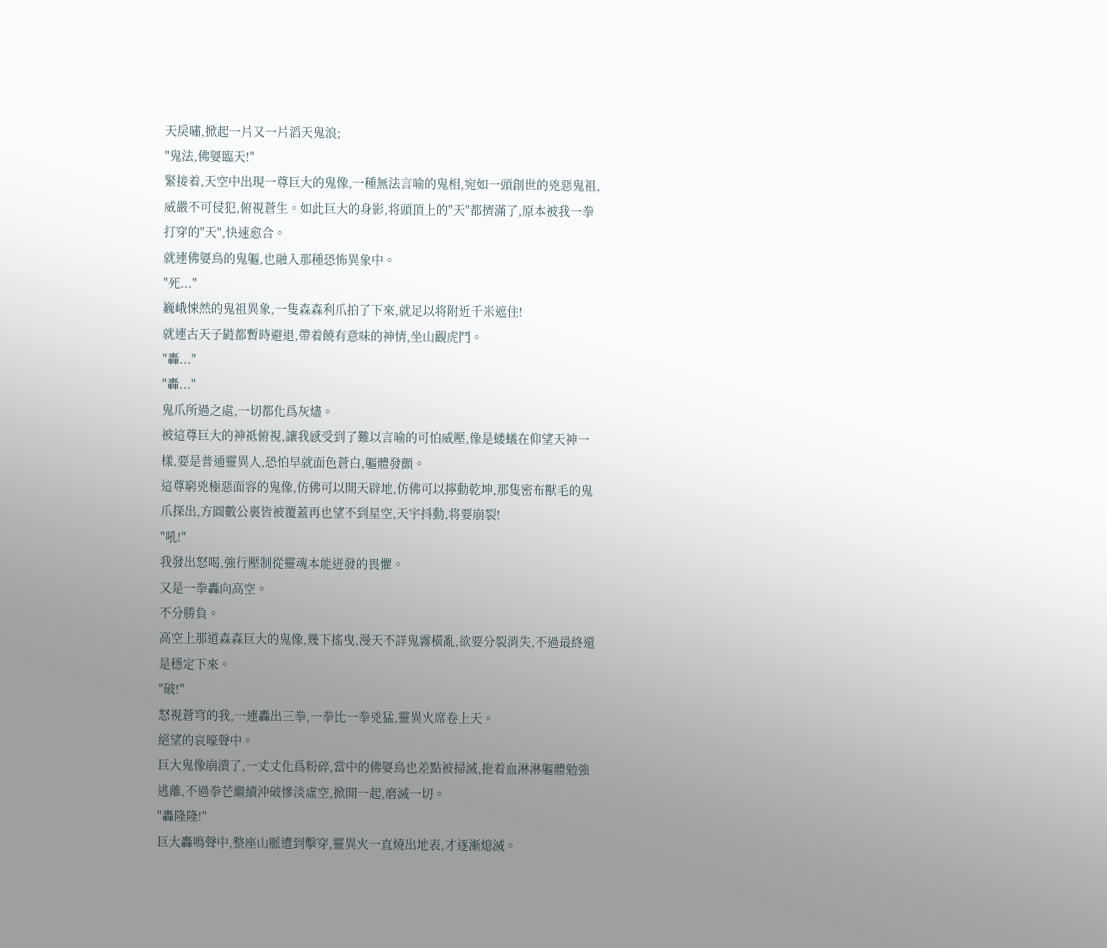天戾嘯,掀起一片又一片滔天鬼浪;
"鬼法,佛娿臨天!"
緊接着,天空中出現一尊巨大的鬼像,一種無法言喻的鬼相,宛如一頭創世的兇惡鬼祖,威嚴不可侵犯,俯視蒼生。如此巨大的身影,将頭頂上的"天"都擠滿了,原本被我一拳打穿的"天",快速愈合。
就連佛娿鳥的鬼軀,也融入那種恐怖異象中。
"死..."
巍峨悚然的鬼祖異象,一隻森森利爪拍了下來,就足以将附近千米遮住!
就連古天子鼭都暫時避退,帶着饒有意味的神情,坐山觀虎鬥。
"轟..."
"轟..."
鬼爪所過之處,一切都化爲灰燼。
被這尊巨大的神祗俯視,讓我感受到了難以言喻的可怕威壓,像是蝼蟻在仰望天神一樣,要是普通靈異人,恐怕早就面色蒼白,軀體發顫。
這尊窮兇極惡面容的鬼像,仿佛可以開天辟地,仿佛可以擰動乾坤,那隻密布獸毛的鬼爪探出,方圓數公裏皆被覆蓋再也望不到星空,天宇抖動,将要崩裂!
"吼!"
我發出怒喝,強行壓制從靈魂本能迸發的畏懼。
又是一拳轟向高空。
不分勝負。
高空上那道森森巨大的鬼像,幾下搖曳,漫天不詳鬼霧橫亂,欲要分裂消失,不過最終還是穩定下來。
"破!"
怒視蒼穹的我,一連轟出三拳,一拳比一拳兇猛,靈異火席卷上天。
絕望的哀嚎聲中。
巨大鬼像崩潰了,一丈丈化爲粉碎,當中的佛娿鳥也差點被掃滅,拖着血淋淋軀體勉強逃離,不過拳芒繼續沖破慘淡虛空,掀開一起,磨滅一切。
"轟隆隆!"
巨大轟鳴聲中,整座山脈遭到擊穿,靈異火一直燒出地表,才逐漸熄滅。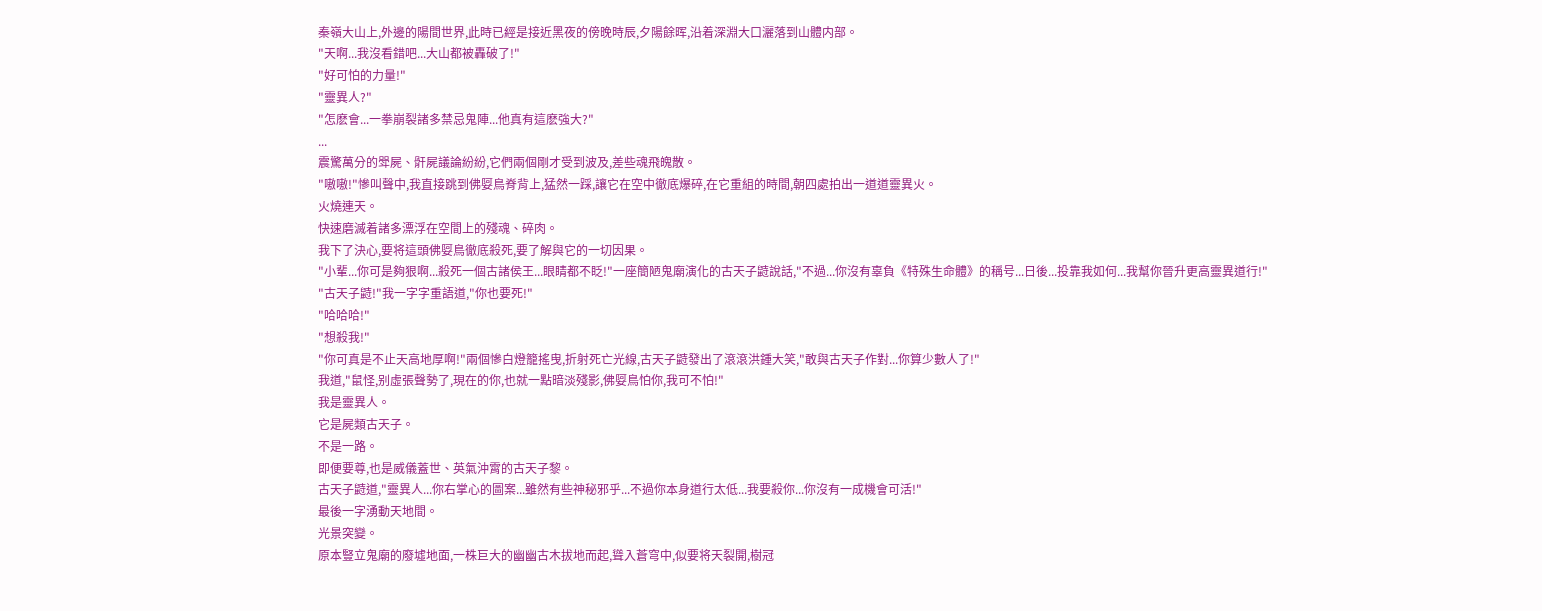秦嶺大山上,外邊的陽間世界,此時已經是接近黑夜的傍晚時辰,夕陽餘晖,沿着深淵大口灑落到山體内部。
"天啊...我沒看錯吧...大山都被轟破了!"
"好可怕的力量!"
"靈異人?"
"怎麽會...一拳崩裂諸多禁忌鬼陣...他真有這麽強大?"
...
震驚萬分的斝屍、骭屍議論紛紛,它們兩個剛才受到波及,差些魂飛魄散。
"嗷嗷!"慘叫聲中,我直接跳到佛娿鳥脊背上,猛然一踩,讓它在空中徹底爆碎,在它重組的時間,朝四處拍出一道道靈異火。
火燒連天。
快速磨滅着諸多漂浮在空間上的殘魂、碎肉。
我下了決心,要将這頭佛娿鳥徹底殺死,要了解與它的一切因果。
"小輩...你可是夠狠啊...殺死一個古諸侯王...眼睛都不眨!"一座簡陋鬼廟演化的古天子鼭說話,"不過...你沒有辜負《特殊生命體》的稱号...日後...投靠我如何...我幫你晉升更高靈異道行!"
"古天子鼭!"我一字字重語道,"你也要死!"
"哈哈哈!"
"想殺我!"
"你可真是不止天高地厚啊!"兩個慘白燈籠搖曳,折射死亡光線,古天子鼭發出了滾滾洪鍾大笑,"敢與古天子作對...你算少數人了!"
我道,"鼠怪,别虛張聲勢了,現在的你,也就一點暗淡殘影,佛娿鳥怕你,我可不怕!"
我是靈異人。
它是屍類古天子。
不是一路。
即便要尊,也是威儀蓋世、英氣沖霄的古天子黎。
古天子鼭道,"靈異人...你右掌心的圖案...雖然有些神秘邪乎...不過你本身道行太低...我要殺你...你沒有一成機會可活!"
最後一字湧動天地間。
光景突變。
原本豎立鬼廟的廢墟地面,一株巨大的幽幽古木拔地而起,聳入蒼穹中,似要将天裂開,樹冠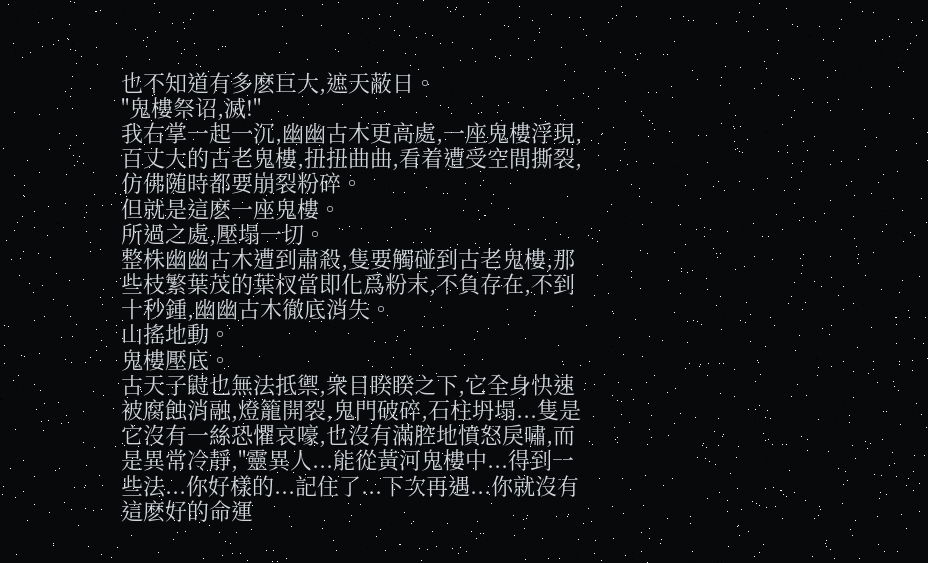也不知道有多麽巨大,遮天蔽日。
"鬼樓祭诏,滅!"
我右掌一起一沉,幽幽古木更高處,一座鬼樓浮現,百丈大的古老鬼樓,扭扭曲曲,看着遭受空間撕裂,仿佛随時都要崩裂粉碎。
但就是這麽一座鬼樓。
所過之處,壓塌一切。
整株幽幽古木遭到肅殺,隻要觸碰到古老鬼樓,那些枝繁葉茂的葉杈當即化爲粉末,不負存在,不到十秒鍾,幽幽古木徹底消失。
山搖地動。
鬼樓壓底。
古天子鼭也無法抵禦,衆目睽睽之下,它全身快速被腐蝕消融,燈籠開裂,鬼門破碎,石柱坍塌...隻是它沒有一絲恐懼哀嚎,也沒有滿腔地憤怒戾嘯,而是異常冷靜,"靈異人...能從黃河鬼樓中...得到一些法...你好樣的...記住了...下次再遇...你就沒有這麽好的命運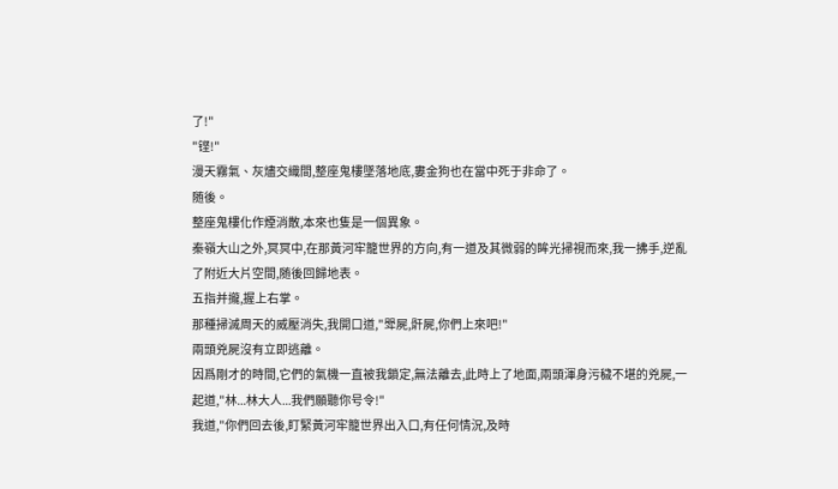了!"
"铿!"
漫天霧氣、灰燼交織間,整座鬼樓墜落地底,婁金狗也在當中死于非命了。
随後。
整座鬼樓化作煙消散,本來也隻是一個異象。
秦嶺大山之外,冥冥中,在那黃河牢籠世界的方向,有一道及其微弱的眸光掃視而來,我一拂手,逆亂了附近大片空間,随後回歸地表。
五指并攏,握上右掌。
那種掃滅周天的威壓消失,我開口道,"斝屍,骭屍,你們上來吧!"
兩頭兇屍沒有立即逃離。
因爲剛才的時間,它們的氣機一直被我鎖定,無法離去,此時上了地面,兩頭渾身污穢不堪的兇屍,一起道,"林...林大人...我們願聽你号令!"
我道,"你們回去後,盯緊黃河牢籠世界出入口,有任何情況,及時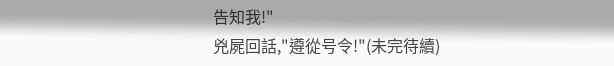告知我!"
兇屍回話,"遵從号令!"(未完待續)